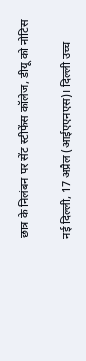छात्र के निलंबन पर सेंट स्टीफेंस कॉलेज, डीयू को नोटिस

नई दिल्ली, 17 अप्रैल (आईएएनएस)। दिल्ली उच्च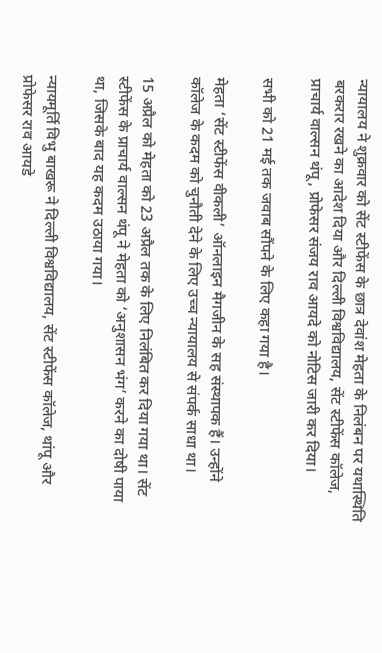न्यायालय ने शुक्रवार को सेंट स्टीफेंस के छात्र देवांश मेहता के निलंबन पर यथास्थिति बरकरार रखने का आदेश दिया और दिल्ली विश्वविद्यालय, सेंट स्टीफेंस कॉलेज, प्राचार्य वाल्सन थंपू, प्रोफेसर संजय राव आयदे को नोटिस जारी कर दिया।

सभी को 21 मई तक जवाब सौंपने के लिए कहा गया है।

मेहता ‘सेंट स्टीफेंस वीकली’ ऑनलाइन मैगजीन के सह संस्थापक हैं। उन्होंने कॉलेज के कदम को चुनौती देने के लिए उच्च न्यायालय से संपर्क साधा था।

15 अप्रैल को मेहता को 23 अप्रैल तक के लिए निलंबित कर दिया गया था। सेंट स्टीफेंस के प्राचार्य वाल्सन थंपू ने मेहता को ‘अनुशासन भंग’ करने का दोषी पाया था, जिसके बाद यह कदम उठाया गया।

न्यायमूर्ति विभु बाखरू ने दिल्ली विश्वविद्यालय, सेंट स्टीफेंस कॉलेज, थांपू और प्रोफेसर राव आयडे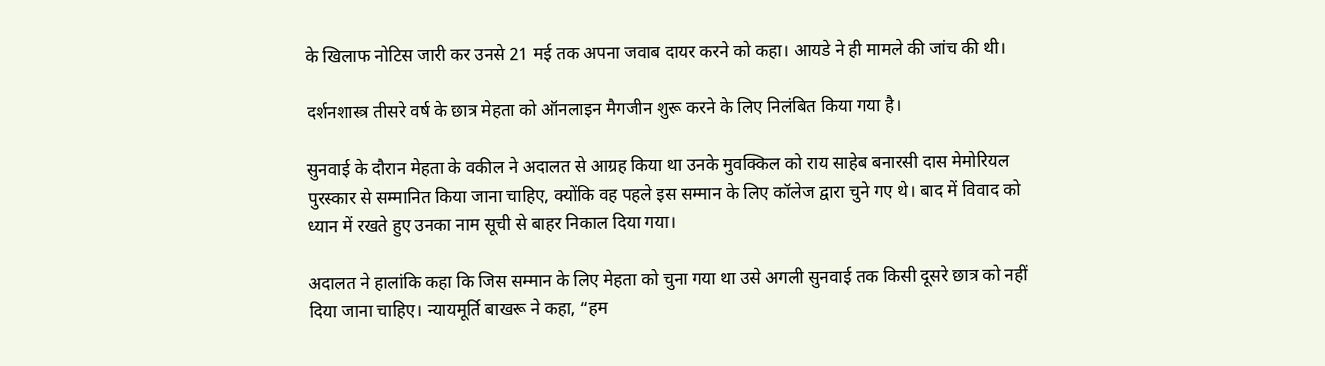के खिलाफ नोटिस जारी कर उनसे 21 मई तक अपना जवाब दायर करने को कहा। आयडे ने ही मामले की जांच की थी।

दर्शनशास्त्र तीसरे वर्ष के छात्र मेहता को ऑनलाइन मैगजीन शुरू करने के लिए निलंबित किया गया है।

सुनवाई के दौरान मेहता के वकील ने अदालत से आग्रह किया था उनके मुवक्किल को राय साहेब बनारसी दास मेमोरियल पुरस्कार से सम्मानित किया जाना चाहिए, क्योंकि वह पहले इस सम्मान के लिए कॉलेज द्वारा चुने गए थे। बाद में विवाद को ध्यान में रखते हुए उनका नाम सूची से बाहर निकाल दिया गया।

अदालत ने हालांकि कहा कि जिस सम्मान के लिए मेहता को चुना गया था उसे अगली सुनवाई तक किसी दूसरे छात्र को नहीं दिया जाना चाहिए। न्यायमूर्ति बाखरू ने कहा, “हम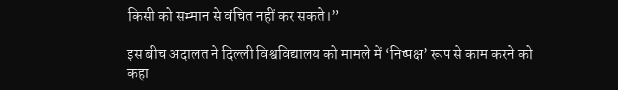किसी को सम्मान से वंचित नहीं कर सकते।”

इस बीच अदालत ने दिल्ली विश्वविद्यालय को मामले में ‘निष्पक्ष’ रूप से काम करने को कहा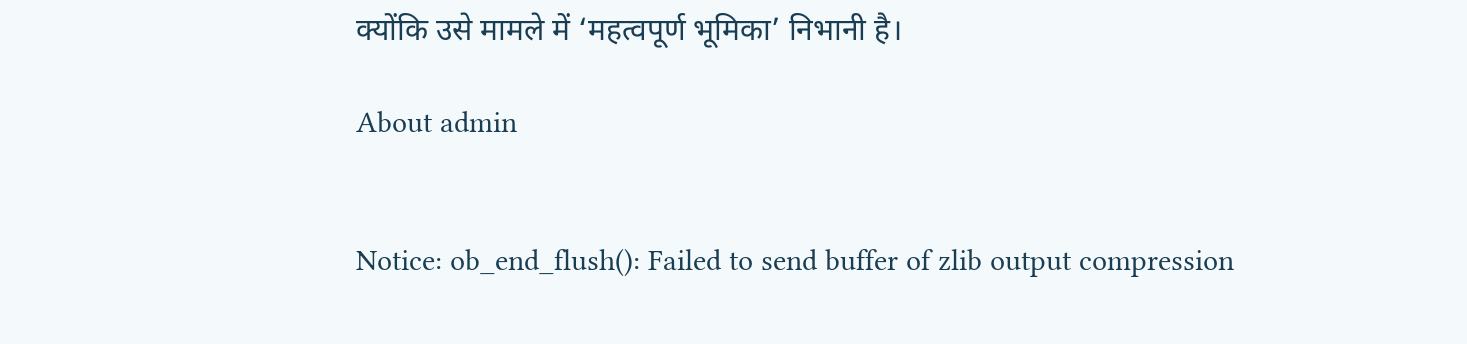क्योंकि उसे मामले में ‘महत्वपूर्ण भूमिका’ निभानी है।

About admin


Notice: ob_end_flush(): Failed to send buffer of zlib output compression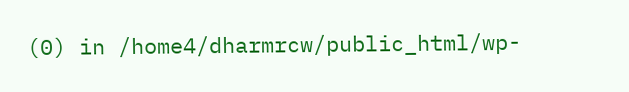(0) in /home4/dharmrcw/public_html/wp-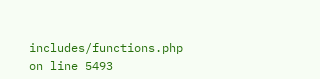includes/functions.php on line 5493